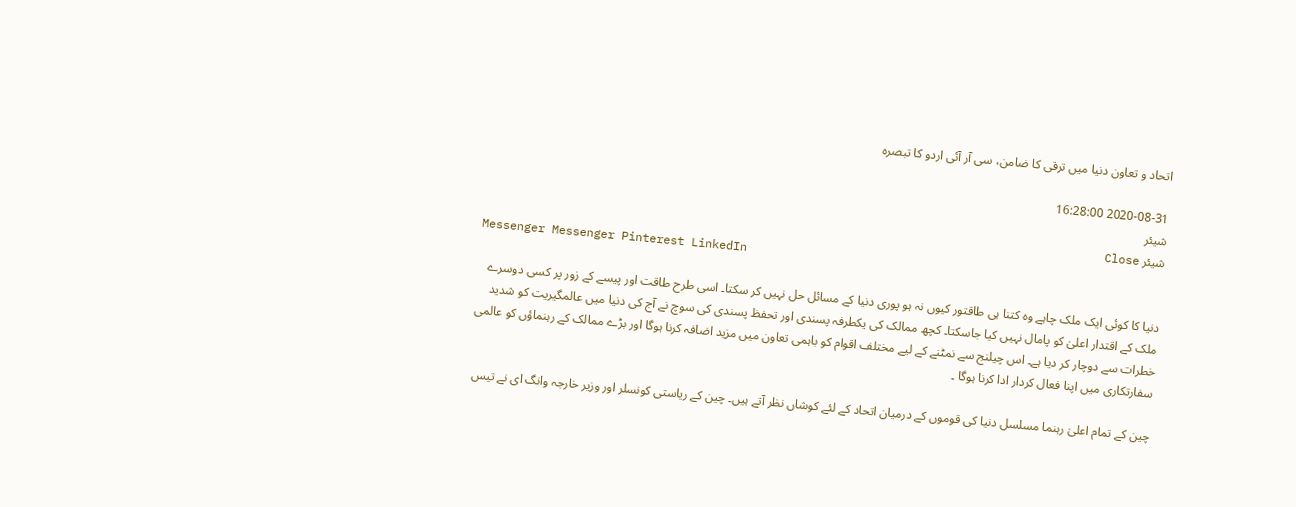اتحاد و تعاون دنیا میں ترقی کا ضامن، سی آر آئی اردو کا تبصرہ

2020-08-31 16:28:00
شیئر
شیئر Close
Messenger Messenger Pinterest LinkedIn

دنیا کا کوئی ایک ملک چاہے وہ کتنا ہی طاقتور کیوں نہ ہو پوری دنیا کے مسائل حل نہیں کر سکتا۔ اسی طرح طاقت اور پیسے کے زور پر کسی دوسرے ملک کے اقتدار اعلیٰ کو پامال نہیں کیا جاسکتا۔ کچھ ممالک کی یکطرفہ پسندی اور تحفظ پسندی کی سوچ نے آج کی دنیا میں عالمگیریت کو شدید خطرات سے دوچار کر دیا ہے۔ اس چیلنج سے نمٹنے کے لیے مختلف اقوام کو باہمی تعاون میں مزید اضافہ کرنا ہوگا اور بڑے ممالک کے رہنماؤں کو عالمی سفارتکاری میں اپنا فعال کردار ادا کرنا ہوگا ۔

چین کے تمام اعلیٰ رہنما مسلسل دنیا کی قوموں کے درمیان اتحاد کے لئے کوشاں نظر آتے ہیں۔ چین کے ریاستی کونسلر اور وزیر خارجہ وانگ ای نے تیس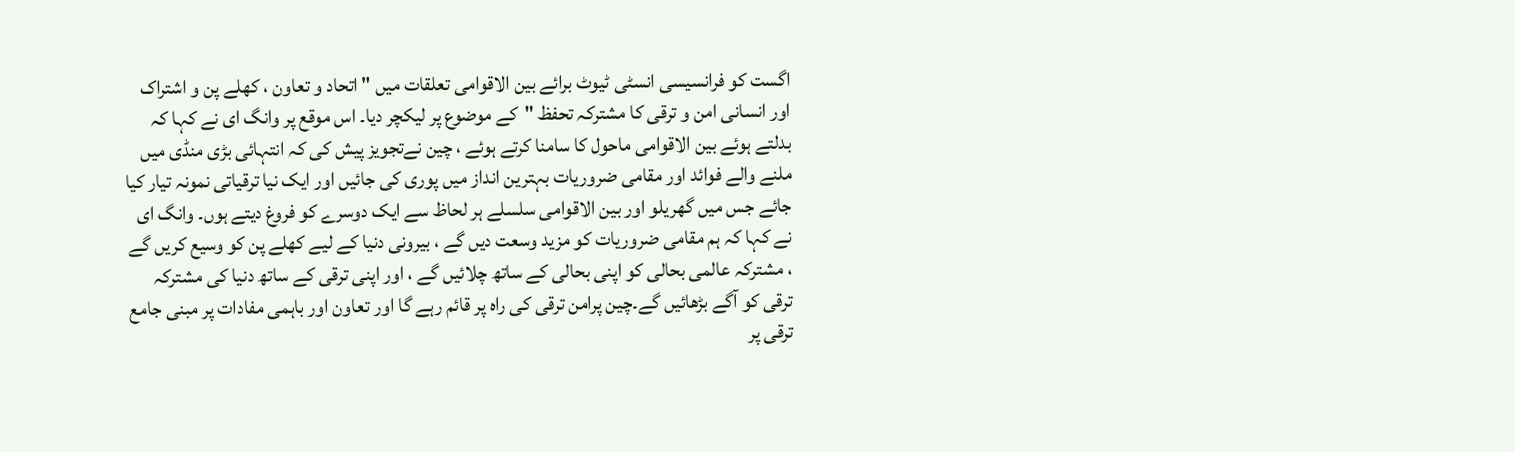اگست کو فرانسیسی انسٹی ٹیوٹ برائے بین الاقوامی تعلقات میں "اتحاد و تعاون ، کھلے پن و اشتراک اور انسانی امن و ترقی کا مشترکہ تحفظ "کے موضوع پر لیکچر دیا۔ اس موقع پر وانگ ای نے کہا کہ بدلتے ہوئے بین الاقوامی ماحول کا سامنا کرتے ہوئے ، چین نےتجویز پیش کی کہ انتہائی بڑی منڈی میں ملنے والے فوائد اور مقامی ضروریات بہترین انداز میں پوری کی جائیں اور ایک نیا ترقیاتی نمونہ تیار کیا جائے جس میں گھریلو اور بین الاقوامی سلسلے ہر لحاظ سے ایک دوسرے کو فروغ دیتے ہوں۔ وانگ ای نے کہا کہ ہم مقامی ضروریات کو مزید وسعت دیں گے ، بیرونی دنیا کے لیے کھلے پن کو وسیع کریں گے ، مشترکہ عالمی بحالی کو اپنی بحالی کے ساتھ چلائیں گے ، اور اپنی ترقی کے ساتھ دنیا کی مشترکہ ترقی کو آگے بڑھائیں گے۔چین پرامن ترقی کی راہ پر قائم رہے گا اور تعاون اور باہمی مفادات پر مبنی جامع ترقی پر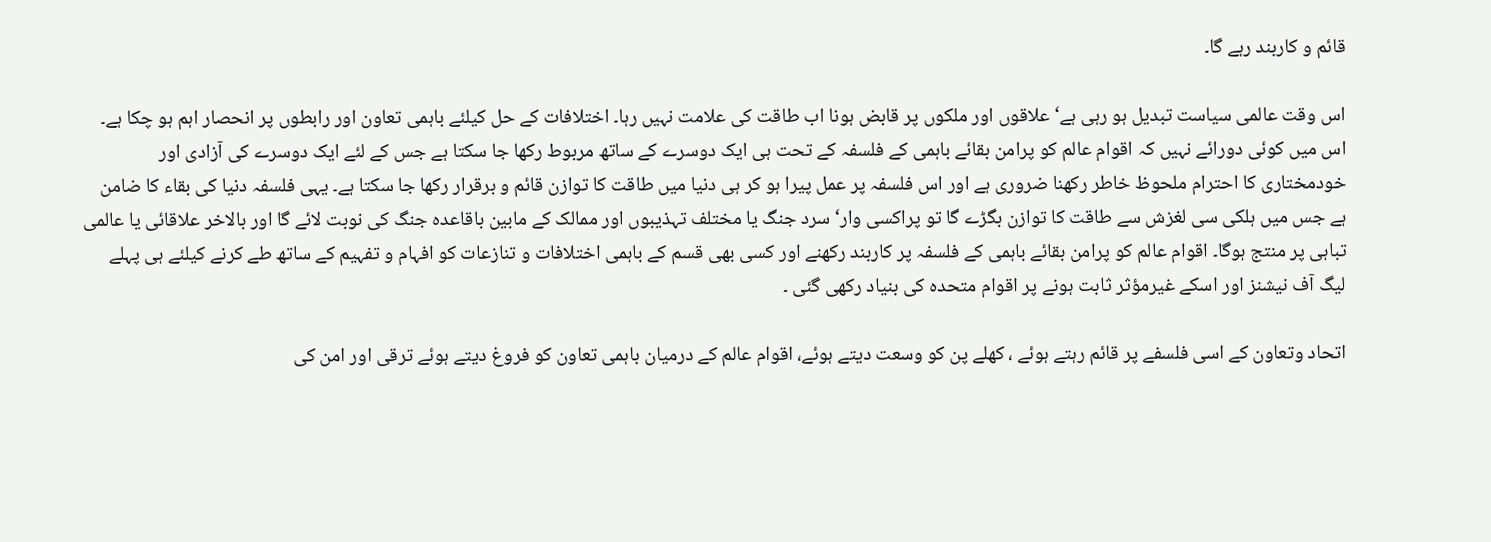قائم و کاربند رہے گا۔

اس وقت عالمی سیاست تبدیل ہو رہی ہے‘ علاقوں اور ملکوں پر قابض ہونا اب طاقت کی علامت نہیں رہا۔ اختلافات کے حل کیلئے باہمی تعاون اور رابطوں پر انحصار اہم ہو چکا ہے۔ اس میں کوئی دورائے نہیں کہ اقوام عالم کو پرامن بقائے باہمی کے فلسفہ کے تحت ہی ایک دوسرے کے ساتھ مربوط رکھا جا سکتا ہے جس کے لئے ایک دوسرے کی آزادی اور خودمختاری کا احترام ملحوظ خاطر رکھنا ضروری ہے اور اس فلسفہ پر عمل پیرا ہو کر ہی دنیا میں طاقت کا توازن قائم و برقرار رکھا جا سکتا ہے۔ یہی فلسفہ دنیا کی بقاء کا ضامن ہے جس میں ہلکی سی لغزش سے طاقت کا توازن بگڑے گا تو پراکسی وار‘ سرد جنگ یا مختلف تہذیبوں اور ممالک کے مابین باقاعدہ جنگ کی نوبت لائے گا اور بالاخر علاقائی یا عالمی تباہی پر منتج ہوگا۔ اقوام عالم کو پرامن بقائے باہمی کے فلسفہ پر کاربند رکھنے اور کسی بھی قسم کے باہمی اختلافات و تنازعات کو افہام و تفہیم کے ساتھ طے کرنے کیلئے ہی پہلے لیگ آف نیشنز اور اسکے غیرمؤثر ثابت ہونے پر اقوام متحدہ کی بنیاد رکھی گئی ۔

اتحاد وتعاون کے اسی فلسفے پر قائم رہتے ہوئے ، کھلے پن کو وسعت دیتے ہوئے، اقوام عالم کے درمیان باہمی تعاون کو فروغ دیتے ہوئے ترقی اور امن کی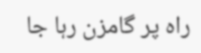راہ پر گامزن رہا جا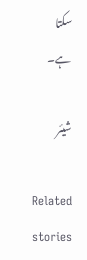سکتا ہے۔

شیئر

Related stories